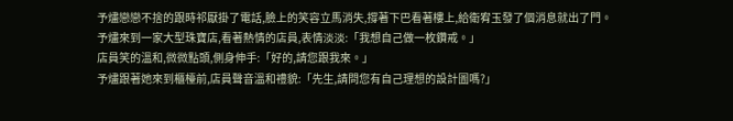予燼戀戀不捨的跟時祁厭掛了電話,臉上的笑容立馬消失,撐著下巴看著樓上,給衛宥玉發了個消息就出了門。
予燼來到一家大型珠寶店,看著熱情的店員,表情淡淡:「我想自己做一枚鑽戒。」
店員笑的溫和,微微點頭,側身伸手:「好的,請您跟我來。」
予燼跟著她來到櫃檯前,店員聲音溫和禮貌:「先生,請問您有自己理想的設計圖嗎?」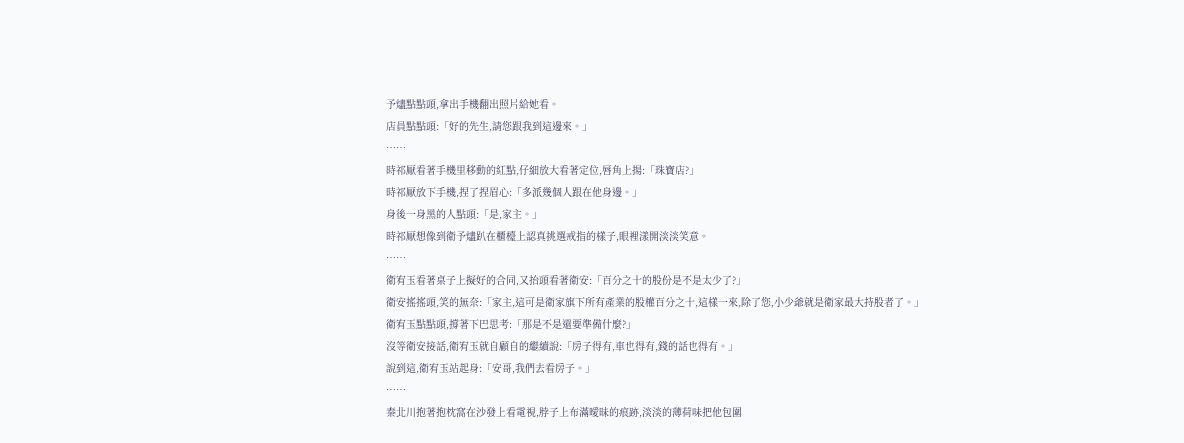予燼點點頭,拿出手機翻出照片給她看。
店員點點頭:「好的先生,請您跟我到這邊來。」
……
時祁厭看著手機里移動的紅點,仔細放大看著定位,唇角上揚:「珠寶店?」
時祁厭放下手機,捏了捏眉心:「多派幾個人跟在他身邊。」
身後一身黑的人點頭:「是,家主。」
時祁厭想像到衛予燼趴在櫃檯上認真挑選戒指的樣子,眼裡漾開淡淡笑意。
……
衛宥玉看著桌子上擬好的合同,又抬頭看著衛安:「百分之十的股份是不是太少了?」
衛安搖搖頭,笑的無奈:「家主,這可是衛家旗下所有產業的股權百分之十,這樣一來,除了您,小少爺就是衛家最大持股者了。」
衛宥玉點點頭,撐著下巴思考:「那是不是還要準備什麼?」
沒等衛安接話,衛宥玉就自顧自的繼續說:「房子得有,車也得有,錢的話也得有。」
說到這,衛宥玉站起身:「安哥,我們去看房子。」
……
秦北川抱著抱枕窩在沙發上看電視,脖子上布滿曖昧的痕跡,淡淡的薄荷味把他包圍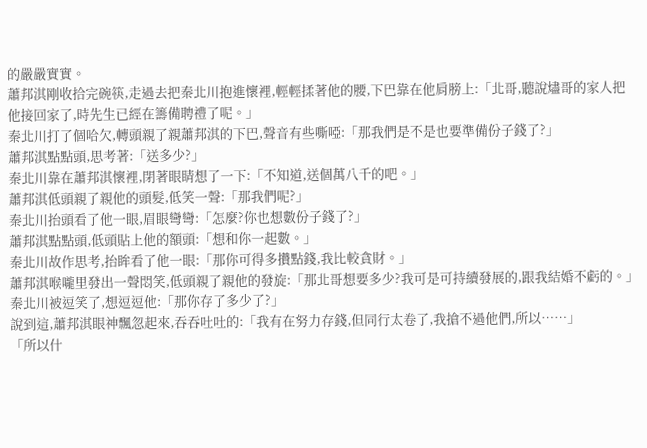的嚴嚴實實。
蕭邦淇剛收拾完碗筷,走過去把秦北川抱進懷裡,輕輕揉著他的腰,下巴靠在他肩膀上:「北哥,聽說燼哥的家人把他接回家了,時先生已經在籌備聘禮了呢。」
秦北川打了個哈欠,轉頭親了親蕭邦淇的下巴,聲音有些嘶啞:「那我們是不是也要準備份子錢了?」
蕭邦淇點點頭,思考著:「送多少?」
秦北川靠在蕭邦淇懷裡,閉著眼睛想了一下:「不知道,送個萬八千的吧。」
蕭邦淇低頭親了親他的頭髮,低笑一聲:「那我們呢?」
秦北川抬頭看了他一眼,眉眼彎彎:「怎麼?你也想數份子錢了?」
蕭邦淇點點頭,低頭貼上他的額頭:「想和你一起數。」
秦北川故作思考,抬眸看了他一眼:「那你可得多攢點錢,我比較貪財。」
蕭邦淇喉嚨里發出一聲悶笑,低頭親了親他的發旋:「那北哥想要多少?我可是可持續發展的,跟我結婚不虧的。」
秦北川被逗笑了,想逗逗他:「那你存了多少了?」
說到這,蕭邦淇眼神飄忽起來,吞吞吐吐的:「我有在努力存錢,但同行太卷了,我搶不過他們,所以……」
「所以什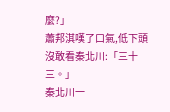麼?」
蕭邦淇嘆了口氣,低下頭沒敢看秦北川:「三十三。」
秦北川一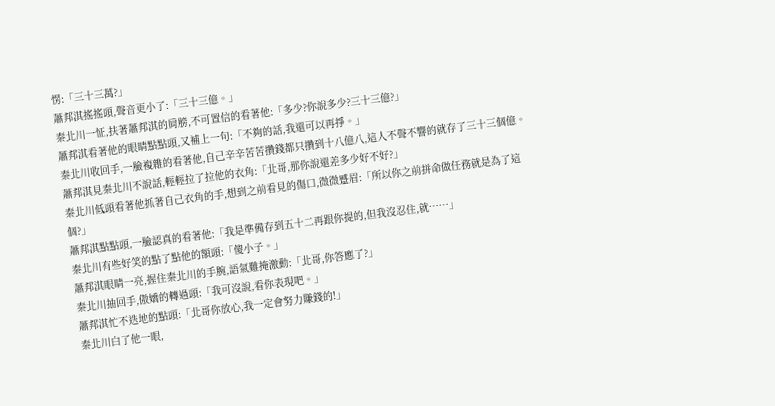愣:「三十三萬?」
蕭邦淇搖搖頭,聲音更小了:「三十三億。」
秦北川一怔,扶著蕭邦淇的肩膀,不可置信的看著他:「多少?你說多少?三十三億?」
蕭邦淇看著他的眼睛點點頭,又補上一句:「不夠的話,我還可以再掙。」
秦北川收回手,一臉複雜的看著他,自己辛辛苦苦攢錢都只攢到十八億八,這人不聲不響的就存了三十三個億。
蕭邦淇見秦北川不說話,輕輕拉了拉他的衣角:「北哥,那你說還差多少好不好?」
秦北川低頭看著他抓著自己衣角的手,想到之前看見的傷口,微微蹙眉:「所以你之前拼命做任務就是為了這個?」
蕭邦淇點點頭,一臉認真的看著他:「我是準備存到五十二再跟你提的,但我沒忍住,就……」
秦北川有些好笑的點了點他的額頭:「傻小子。」
蕭邦淇眼睛一亮,握住秦北川的手腕,語氣難掩激動:「北哥,你答應了?」
秦北川抽回手,傲嬌的轉過頭:「我可沒說,看你表現吧。」
蕭邦淇忙不迭地的點頭:「北哥你放心,我一定會努力賺錢的!」
秦北川白了他一眼,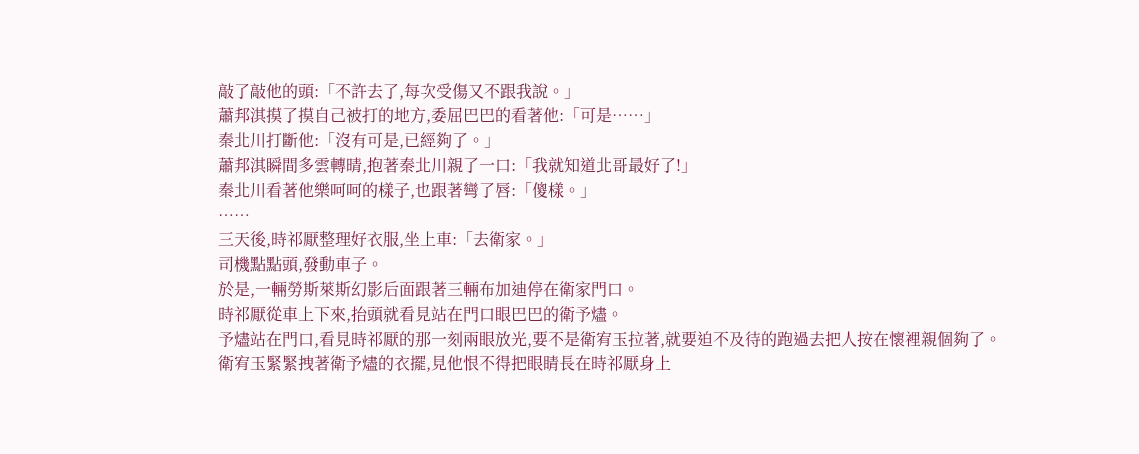敲了敲他的頭:「不許去了,每次受傷又不跟我說。」
蕭邦淇摸了摸自己被打的地方,委屈巴巴的看著他:「可是……」
秦北川打斷他:「沒有可是,已經夠了。」
蕭邦淇瞬間多雲轉晴,抱著秦北川親了一口:「我就知道北哥最好了!」
秦北川看著他樂呵呵的樣子,也跟著彎了唇:「傻樣。」
……
三天後,時祁厭整理好衣服,坐上車:「去衛家。」
司機點點頭,發動車子。
於是,一輛勞斯萊斯幻影后面跟著三輛布加迪停在衛家門口。
時祁厭從車上下來,抬頭就看見站在門口眼巴巴的衛予燼。
予燼站在門口,看見時祁厭的那一刻兩眼放光,要不是衛宥玉拉著,就要迫不及待的跑過去把人按在懷裡親個夠了。
衛宥玉緊緊拽著衛予燼的衣擺,見他恨不得把眼睛長在時祁厭身上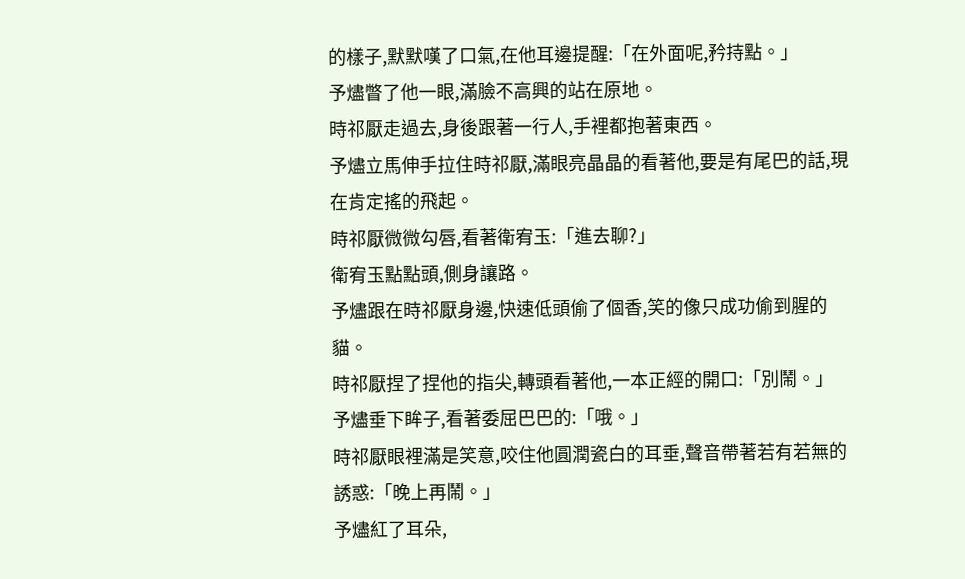的樣子,默默嘆了口氣,在他耳邊提醒:「在外面呢,矜持點。」
予燼瞥了他一眼,滿臉不高興的站在原地。
時祁厭走過去,身後跟著一行人,手裡都抱著東西。
予燼立馬伸手拉住時祁厭,滿眼亮晶晶的看著他,要是有尾巴的話,現在肯定搖的飛起。
時祁厭微微勾唇,看著衛宥玉:「進去聊?」
衛宥玉點點頭,側身讓路。
予燼跟在時祁厭身邊,快速低頭偷了個香,笑的像只成功偷到腥的貓。
時祁厭捏了捏他的指尖,轉頭看著他,一本正經的開口:「別鬧。」
予燼垂下眸子,看著委屈巴巴的:「哦。」
時祁厭眼裡滿是笑意,咬住他圓潤瓷白的耳垂,聲音帶著若有若無的誘惑:「晚上再鬧。」
予燼紅了耳朵,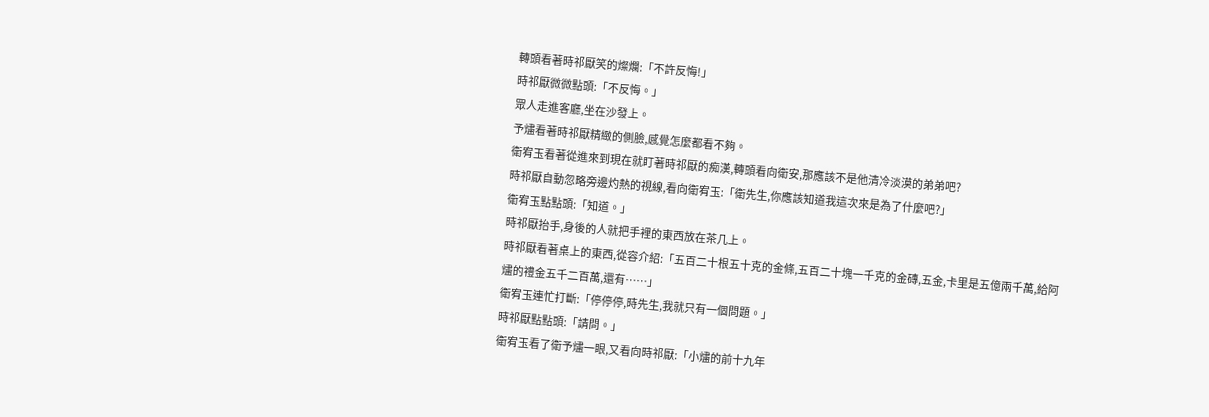轉頭看著時祁厭笑的燦爛:「不許反悔!」
時祁厭微微點頭:「不反悔。」
眾人走進客廳,坐在沙發上。
予燼看著時祁厭精緻的側臉,感覺怎麼都看不夠。
衛宥玉看著從進來到現在就盯著時祁厭的痴漢,轉頭看向衛安,那應該不是他清冷淡漠的弟弟吧?
時祁厭自動忽略旁邊灼熱的視線,看向衛宥玉:「衛先生,你應該知道我這次來是為了什麼吧?」
衛宥玉點點頭:「知道。」
時祁厭抬手,身後的人就把手裡的東西放在茶几上。
時祁厭看著桌上的東西,從容介紹:「五百二十根五十克的金條,五百二十塊一千克的金磚,五金,卡里是五億兩千萬,給阿燼的禮金五千二百萬,還有……」
衛宥玉連忙打斷:「停停停,時先生,我就只有一個問題。」
時祁厭點點頭:「請問。」
衛宥玉看了衛予燼一眼,又看向時祁厭:「小燼的前十九年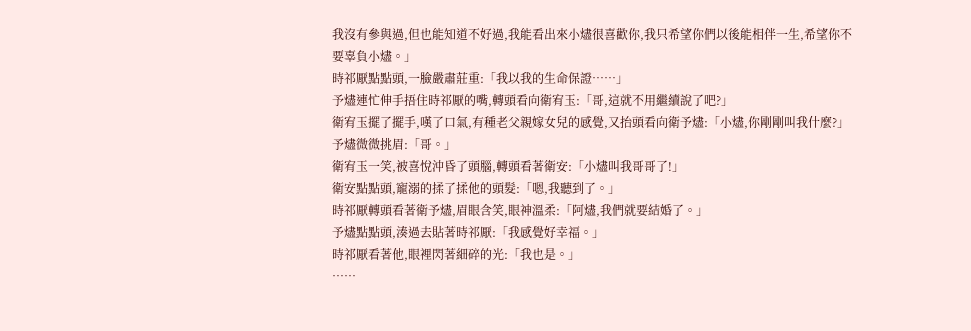我沒有參與過,但也能知道不好過,我能看出來小燼很喜歡你,我只希望你們以後能相伴一生,希望你不要辜負小燼。」
時祁厭點點頭,一臉嚴肅莊重:「我以我的生命保證……」
予燼連忙伸手捂住時祁厭的嘴,轉頭看向衛宥玉:「哥,這就不用繼續說了吧?」
衛宥玉擺了擺手,嘆了口氣,有種老父親嫁女兒的感覺,又抬頭看向衛予燼:「小燼,你剛剛叫我什麼?」
予燼微微挑眉:「哥。」
衛宥玉一笑,被喜悅沖昏了頭腦,轉頭看著衛安:「小燼叫我哥哥了!」
衛安點點頭,寵溺的揉了揉他的頭髮:「嗯,我聽到了。」
時祁厭轉頭看著衛予燼,眉眼含笑,眼神溫柔:「阿燼,我們就要結婚了。」
予燼點點頭,湊過去貼著時祁厭:「我感覺好幸福。」
時祁厭看著他,眼裡閃著細碎的光:「我也是。」
……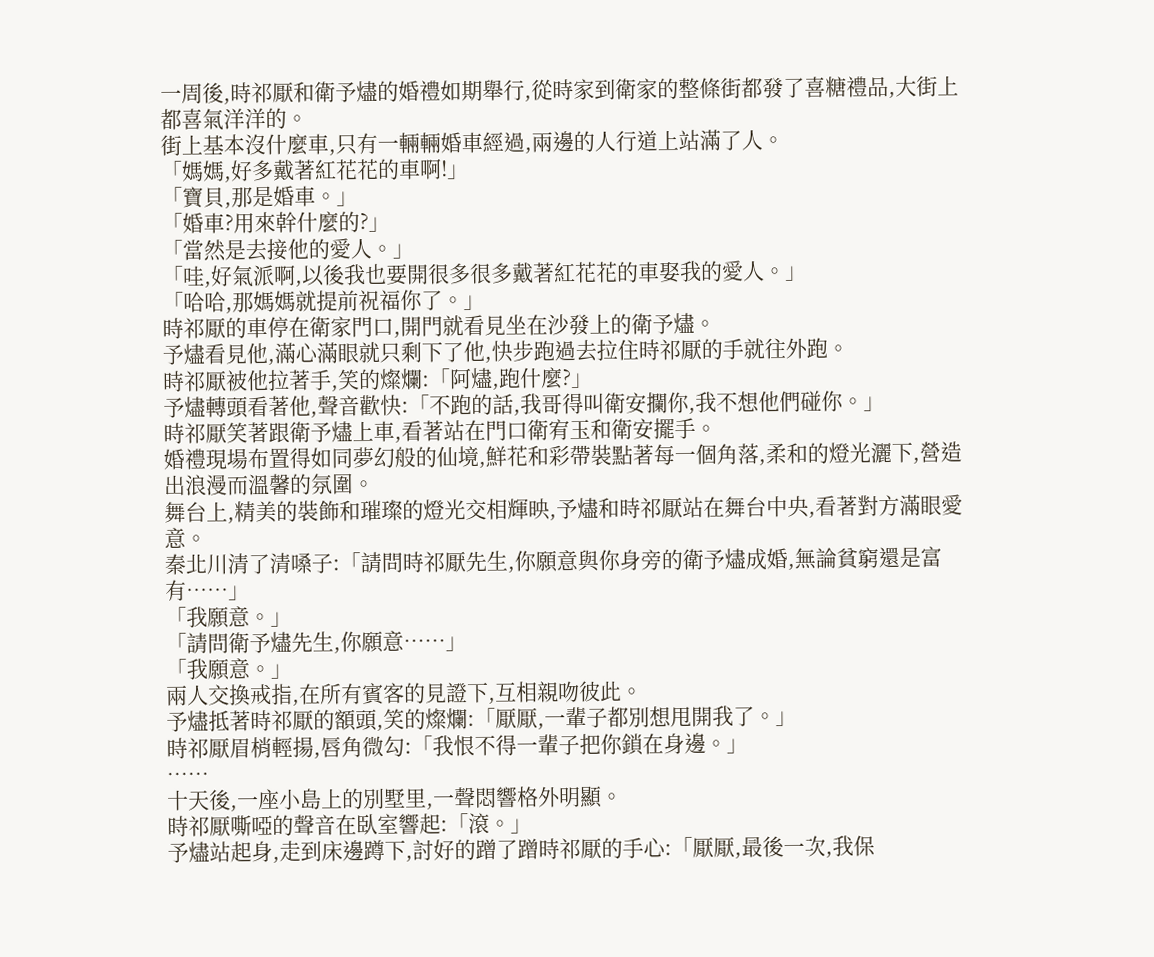一周後,時祁厭和衛予燼的婚禮如期舉行,從時家到衛家的整條街都發了喜糖禮品,大街上都喜氣洋洋的。
街上基本沒什麼車,只有一輛輛婚車經過,兩邊的人行道上站滿了人。
「媽媽,好多戴著紅花花的車啊!」
「寶貝,那是婚車。」
「婚車?用來幹什麼的?」
「當然是去接他的愛人。」
「哇,好氣派啊,以後我也要開很多很多戴著紅花花的車娶我的愛人。」
「哈哈,那媽媽就提前祝福你了。」
時祁厭的車停在衛家門口,開門就看見坐在沙發上的衛予燼。
予燼看見他,滿心滿眼就只剩下了他,快步跑過去拉住時祁厭的手就往外跑。
時祁厭被他拉著手,笑的燦爛:「阿燼,跑什麼?」
予燼轉頭看著他,聲音歡快:「不跑的話,我哥得叫衛安攔你,我不想他們碰你。」
時祁厭笑著跟衛予燼上車,看著站在門口衛宥玉和衛安擺手。
婚禮現場布置得如同夢幻般的仙境,鮮花和彩帶裝點著每一個角落,柔和的燈光灑下,營造出浪漫而溫馨的氛圍。
舞台上,精美的裝飾和璀璨的燈光交相輝映,予燼和時祁厭站在舞台中央,看著對方滿眼愛意。
秦北川清了清嗓子:「請問時祁厭先生,你願意與你身旁的衛予燼成婚,無論貧窮還是富有……」
「我願意。」
「請問衛予燼先生,你願意……」
「我願意。」
兩人交換戒指,在所有賓客的見證下,互相親吻彼此。
予燼抵著時祁厭的額頭,笑的燦爛:「厭厭,一輩子都別想甩開我了。」
時祁厭眉梢輕揚,唇角微勾:「我恨不得一輩子把你鎖在身邊。」
……
十天後,一座小島上的別墅里,一聲悶響格外明顯。
時祁厭嘶啞的聲音在臥室響起:「滾。」
予燼站起身,走到床邊蹲下,討好的蹭了蹭時祁厭的手心:「厭厭,最後一次,我保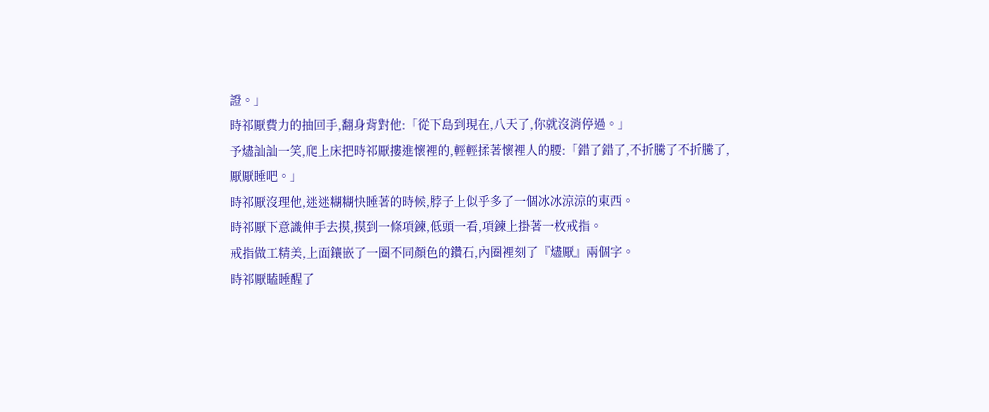證。」
時祁厭費力的抽回手,翻身背對他:「從下島到現在,八天了,你就沒消停過。」
予燼訕訕一笑,爬上床把時祁厭摟進懷裡的,輕輕揉著懷裡人的腰:「錯了錯了,不折騰了不折騰了,厭厭睡吧。」
時祁厭沒理他,迷迷糊糊快睡著的時候,脖子上似乎多了一個冰冰涼涼的東西。
時祁厭下意識伸手去摸,摸到一條項鍊,低頭一看,項鍊上掛著一枚戒指。
戒指做工精美,上面鑲嵌了一圈不同顏色的鑽石,內圈裡刻了『燼厭』兩個字。
時祁厭瞌睡醒了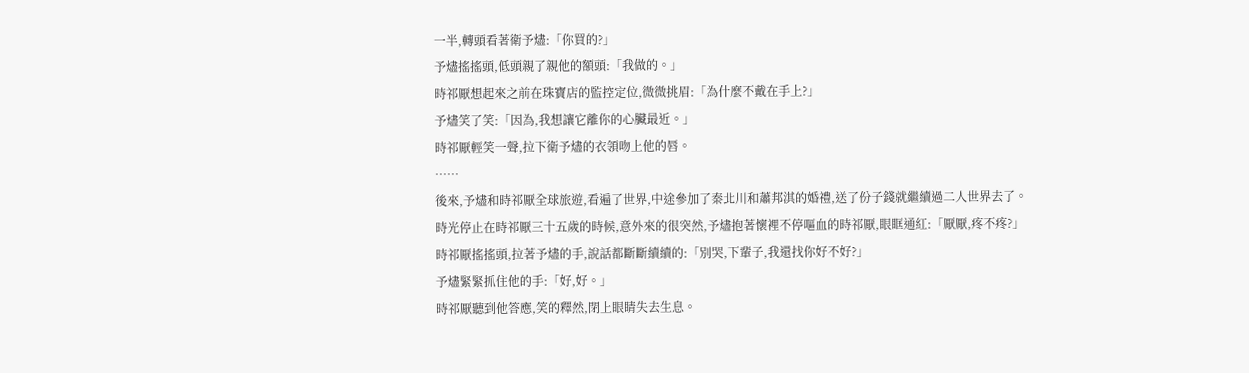一半,轉頭看著衛予燼:「你買的?」
予燼搖搖頭,低頭親了親他的額頭:「我做的。」
時祁厭想起來之前在珠寶店的監控定位,微微挑眉:「為什麼不戴在手上?」
予燼笑了笑:「因為,我想讓它離你的心臟最近。」
時祁厭輕笑一聲,拉下衛予燼的衣領吻上他的唇。
……
後來,予燼和時祁厭全球旅遊,看遍了世界,中途參加了秦北川和蕭邦淇的婚禮,送了份子錢就繼續過二人世界去了。
時光停止在時祁厭三十五歲的時候,意外來的很突然,予燼抱著懷裡不停嘔血的時祁厭,眼眶通紅:「厭厭,疼不疼?」
時祁厭搖搖頭,拉著予燼的手,說話都斷斷續續的:「別哭,下輩子,我還找你好不好?」
予燼緊緊抓住他的手:「好,好。」
時祁厭聽到他答應,笑的釋然,閉上眼睛失去生息。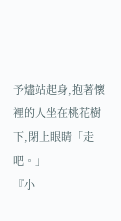予燼站起身,抱著懷裡的人坐在桃花樹下,閉上眼睛「走吧。」
『小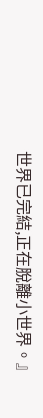世界已完結,正在脫離小世界。』